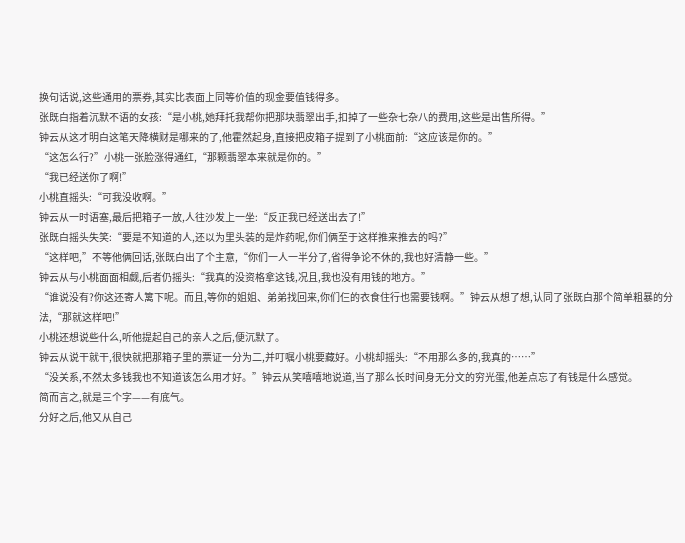换句话说,这些通用的票券,其实比表面上同等价值的现金要值钱得多。
张既白指着沉默不语的女孩:“是小桃,她拜托我帮你把那块翡翠出手,扣掉了一些杂七杂八的费用,这些是出售所得。”
钟云从这才明白这笔天降横财是哪来的了,他霍然起身,直接把皮箱子提到了小桃面前:“这应该是你的。”
“这怎么行?”小桃一张脸涨得通红,“那颗翡翠本来就是你的。”
“我已经送你了啊!”
小桃直摇头:“可我没收啊。”
钟云从一时语塞,最后把箱子一放,人往沙发上一坐:“反正我已经送出去了!”
张既白摇头失笑:“要是不知道的人,还以为里头装的是炸药呢,你们俩至于这样推来推去的吗?”
“这样吧,”不等他俩回话,张既白出了个主意,“你们一人一半分了,省得争论不休的,我也好清静一些。”
钟云从与小桃面面相觑,后者仍摇头:“我真的没资格拿这钱,况且,我也没有用钱的地方。”
“谁说没有?你这还寄人篱下呢。而且,等你的姐姐、弟弟找回来,你们仨的衣食住行也需要钱啊。”钟云从想了想,认同了张既白那个简单粗暴的分法,“那就这样吧!”
小桃还想说些什么,听他提起自己的亲人之后,便沉默了。
钟云从说干就干,很快就把那箱子里的票证一分为二,并叮嘱小桃要藏好。小桃却摇头:“不用那么多的,我真的……”
“没关系,不然太多钱我也不知道该怎么用才好。”钟云从笑嘻嘻地说道,当了那么长时间身无分文的穷光蛋,他差点忘了有钱是什么感觉。
简而言之,就是三个字——有底气。
分好之后,他又从自己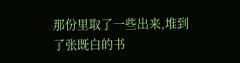那份里取了一些出来,堆到了张既白的书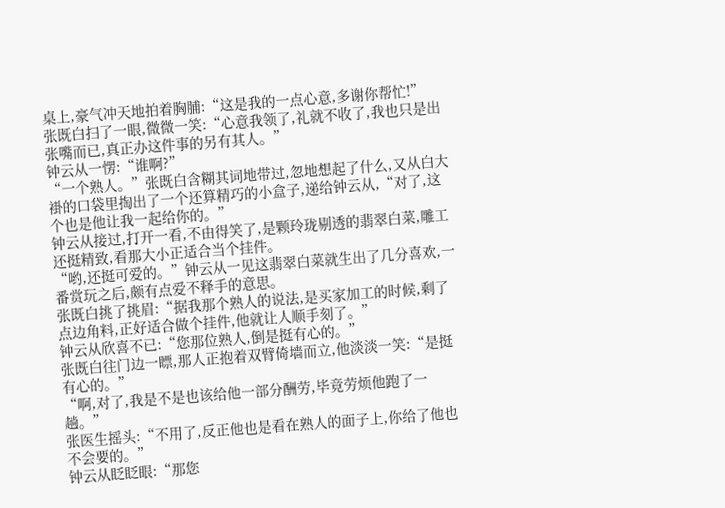桌上,豪气冲天地拍着胸脯:“这是我的一点心意,多谢你帮忙!”
张既白扫了一眼,微微一笑:“心意我领了,礼就不收了,我也只是出张嘴而已,真正办这件事的另有其人。”
钟云从一愣:“谁啊?”
“一个熟人。”张既白含糊其词地带过,忽地想起了什么,又从白大褂的口袋里掏出了一个还算精巧的小盒子,递给钟云从,“对了,这个也是他让我一起给你的。”
钟云从接过,打开一看,不由得笑了,是颗玲珑剔透的翡翠白菜,雕工还挺精致,看那大小正适合当个挂件。
“哟,还挺可爱的。”钟云从一见这翡翠白菜就生出了几分喜欢,一番赏玩之后,颇有点爱不释手的意思。
张既白挑了挑眉:“据我那个熟人的说法,是买家加工的时候,剩了点边角料,正好适合做个挂件,他就让人顺手刻了。”
钟云从欣喜不已:“您那位熟人,倒是挺有心的。”
张既白往门边一瞟,那人正抱着双臂倚墙而立,他淡淡一笑:“是挺有心的。”
“啊,对了,我是不是也该给他一部分酬劳,毕竟劳烦他跑了一趟。”
张医生摇头:“不用了,反正他也是看在熟人的面子上,你给了他也不会要的。”
钟云从眨眨眼:“那您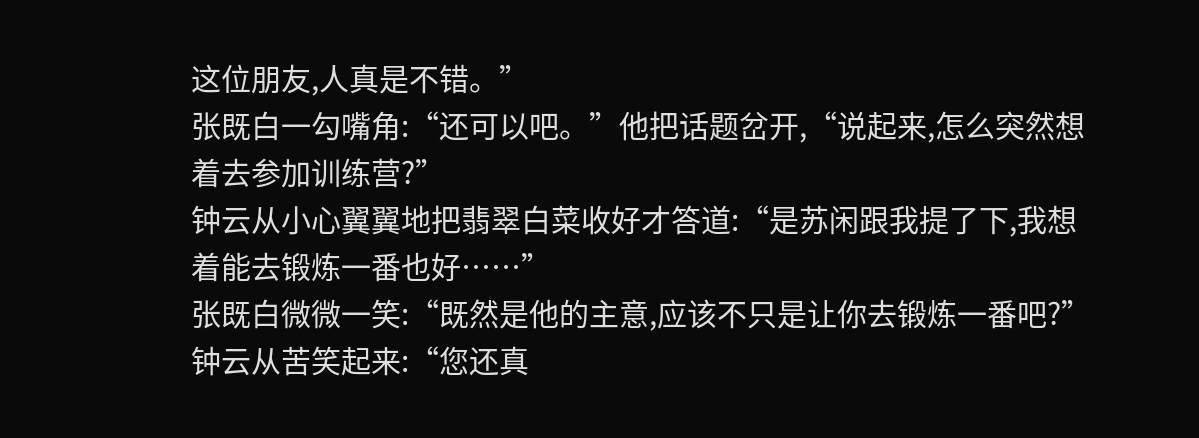这位朋友,人真是不错。”
张既白一勾嘴角:“还可以吧。”他把话题岔开,“说起来,怎么突然想着去参加训练营?”
钟云从小心翼翼地把翡翠白菜收好才答道:“是苏闲跟我提了下,我想着能去锻炼一番也好……”
张既白微微一笑:“既然是他的主意,应该不只是让你去锻炼一番吧?”
钟云从苦笑起来:“您还真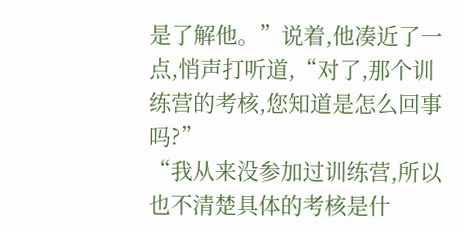是了解他。”说着,他凑近了一点,悄声打听道,“对了,那个训练营的考核,您知道是怎么回事吗?”
“我从来没参加过训练营,所以也不清楚具体的考核是什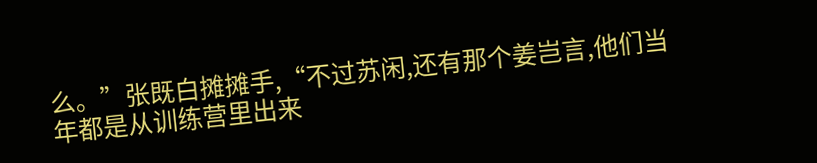么。”张既白摊摊手,“不过苏闲,还有那个姜岂言,他们当年都是从训练营里出来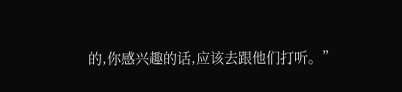的,你感兴趣的话,应该去跟他们打听。”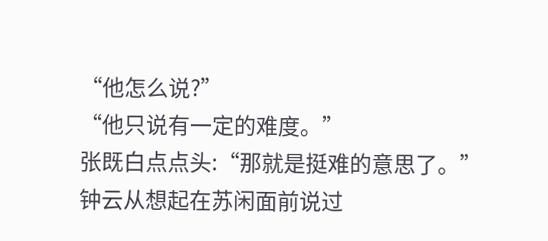“他怎么说?”
“他只说有一定的难度。”
张既白点点头:“那就是挺难的意思了。”
钟云从想起在苏闲面前说过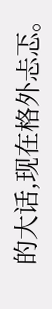的大话,现在格外忐忑。